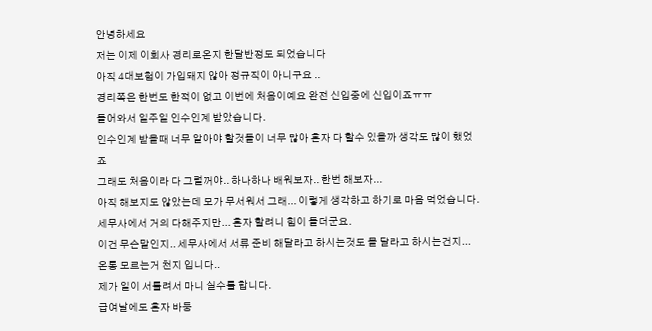안녕하세요
저는 이제 이회사 경리로온지 한달반정도 되었습니다
아직 4대보험이 가입돼지 않아 정규직이 아니구요 ..
경리쪽은 한번도 한적이 없고 이번에 처음이예요 완전 신입중에 신입이죠ㅠㅠ
들어와서 일주일 인수인계 받았습니다.
인수인계 받을때 너무 알아야 할것들이 너무 많아 혼자 다 할수 있을까 생각도 많이 했었죠
그래도 처음이라 다 그럴꺼야.. 하나하나 배워보자.. 한번 해보자...
아직 해보지도 않았는데 모가 무서워서 그래... 이렇게 생각하고 하기로 마음 먹었습니다.
세무사에서 거의 다해주지만... 혼자 할려니 힘이 들더군요.
이건 무슨말인지.. 세무사에서 서류 준비 해달라고 하시는것도 몰 달라고 하시는건지...
온통 모르는거 천지 입니다..
제가 일이 서툴려서 마니 실수를 합니다.
급여날에도 혼자 바둥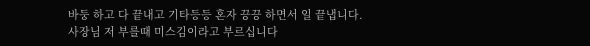바둥 하고 다 끝내고 기타등등 혼자 끙끙 하면서 일 끝냅니다.
사장님 저 부를때 미스김이라고 부르십니다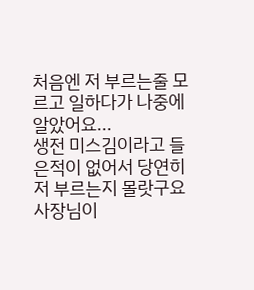처음엔 저 부르는줄 모르고 일하다가 나중에 알았어요...
생전 미스김이라고 들은적이 없어서 당연히 저 부르는지 몰랏구요
사장님이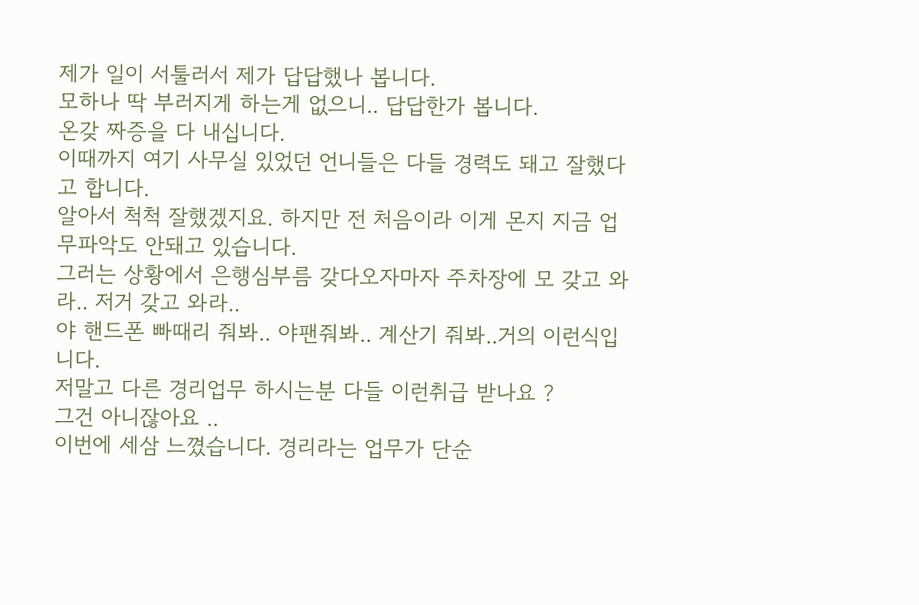제가 일이 서툴러서 제가 답답했나 봅니다.
모하나 딱 부러지게 하는게 없으니.. 답답한가 봅니다.
온갖 짜증을 다 내십니다.
이때까지 여기 사무실 있었던 언니들은 다들 경력도 돼고 잘했다고 합니다.
알아서 척척 잘했겠지요. 하지만 전 처음이라 이게 몬지 지금 업무파악도 안돼고 있습니다.
그러는 상황에서 은행심부름 갖다오자마자 주차장에 모 갖고 와라.. 저거 갖고 와라..
야 핸드폰 빠때리 줘봐.. 야팬줘봐.. 계산기 줘봐..거의 이런식입니다.
저말고 다른 경리업무 하시는분 다들 이런취급 받나요 ?
그건 아니잖아요 ..
이번에 세삼 느꼈습니다. 경리라는 업무가 단순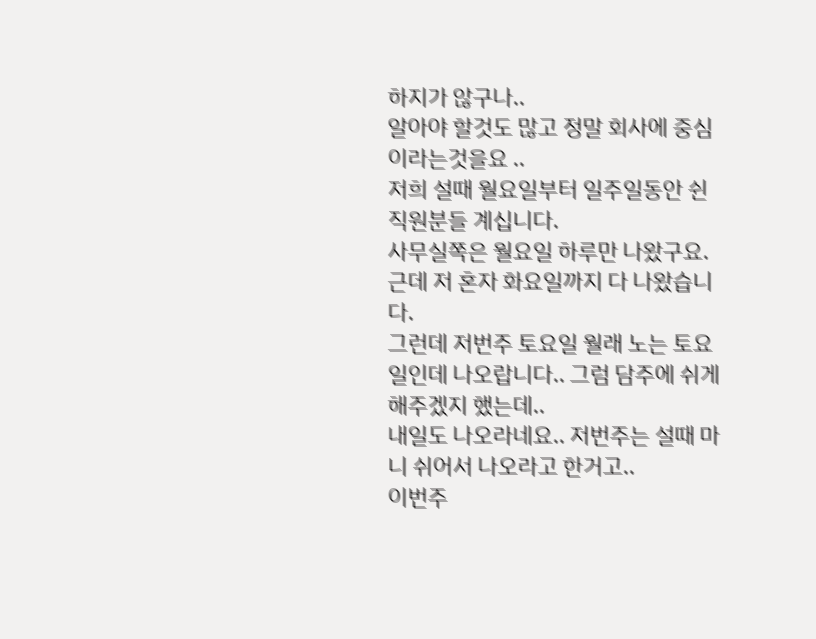하지가 않구나..
알아야 할것도 많고 정말 회사에 중심이라는것을요 ..
저희 설때 월요일부터 일주일동안 쉰 직원분들 계십니다.
사무실쪽은 월요일 하루만 나왔구요. 근데 저 혼자 화요일까지 다 나왔습니다.
그런데 저번주 토요일 월래 노는 토요일인데 나오랍니다.. 그럼 담주에 쉬게 해주겠지 했는데..
내일도 나오라네요.. 저번주는 설때 마니 쉬어서 나오라고 한거고..
이번주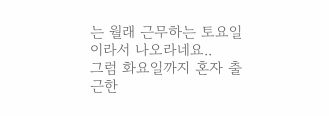는 월래 근무하는 토요일이라서 나오라네요..
그럼 화요일까지 혼자 출근한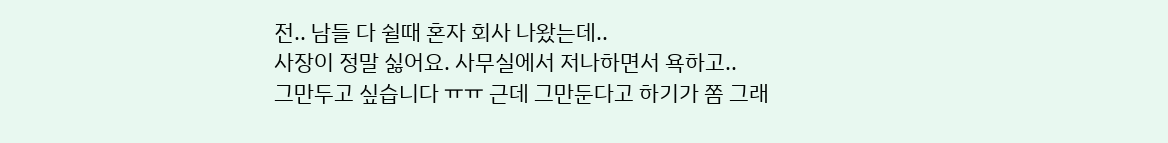전.. 남들 다 쉴때 혼자 회사 나왔는데..
사장이 정말 싫어요. 사무실에서 저나하면서 욕하고..
그만두고 싶습니다 ㅠㅠ 근데 그만둔다고 하기가 쫌 그래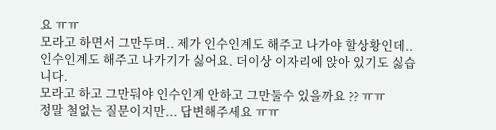요 ㅠㅠ
모라고 하면서 그만두며.. 제가 인수인계도 해주고 나가야 할상황인데..
인수인계도 해주고 나가기가 싫어요. 더이상 이자리에 앉아 있기도 싫습니다.
모라고 하고 그만둬야 인수인계 안하고 그만둘수 있을까요 ?? ㅠㅠ
정말 철없는 질문이지만... 답변해주세요 ㅠㅠ